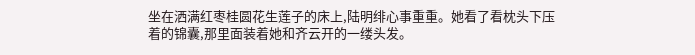坐在洒满红枣桂圆花生莲子的床上,陆明绯心事重重。她看了看枕头下压着的锦囊,那里面装着她和齐云开的一缕头发。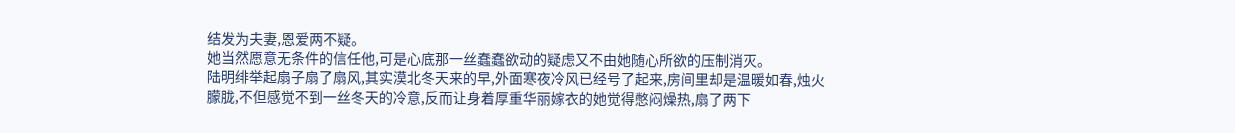结发为夫妻,恩爱两不疑。
她当然愿意无条件的信任他,可是心底那一丝蠢蠢欲动的疑虑又不由她随心所欲的压制消灭。
陆明绯举起扇子扇了扇风,其实漠北冬天来的早,外面寒夜冷风已经号了起来,房间里却是温暖如春,烛火朦胧,不但感觉不到一丝冬天的冷意,反而让身着厚重华丽嫁衣的她觉得憋闷燥热,扇了两下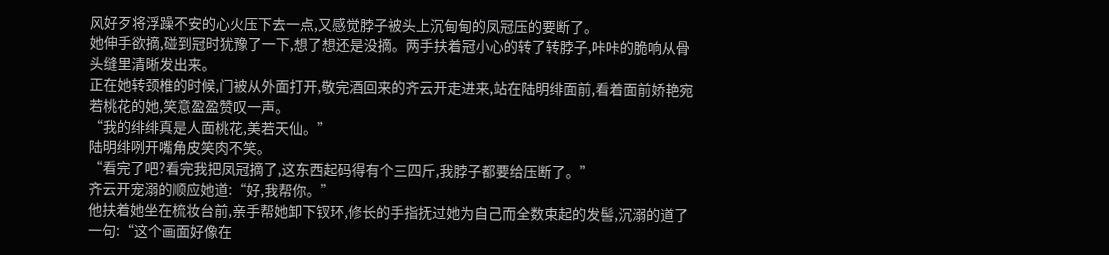风好歹将浮躁不安的心火压下去一点,又感觉脖子被头上沉甸甸的凤冠压的要断了。
她伸手欲摘,碰到冠时犹豫了一下,想了想还是没摘。两手扶着冠小心的转了转脖子,咔咔的脆响从骨头缝里清晰发出来。
正在她转颈椎的时候,门被从外面打开,敬完酒回来的齐云开走进来,站在陆明绯面前,看着面前娇艳宛若桃花的她,笑意盈盈赞叹一声。
“我的绯绯真是人面桃花,美若天仙。”
陆明绯咧开嘴角皮笑肉不笑。
“看完了吧?看完我把凤冠摘了,这东西起码得有个三四斤,我脖子都要给压断了。”
齐云开宠溺的顺应她道:“好,我帮你。”
他扶着她坐在梳妆台前,亲手帮她卸下钗环,修长的手指抚过她为自己而全数束起的发髻,沉溺的道了一句:“这个画面好像在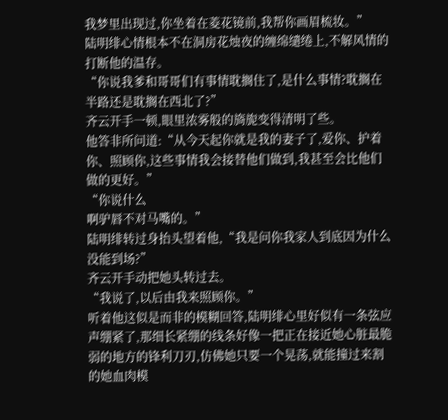我梦里出现过,你坐着在菱花镜前,我帮你画眉梳妆。”
陆明绯心情根本不在洞房花烛夜的缠绵缱绻上,不解风情的打断他的温存。
“你说我爹和哥哥们有事情耽搁住了,是什么事情?耽搁在半路还是耽搁在西北了?”
齐云开手一顿,眼里浓雾般的旖旎变得清明了些。
他答非所问道:“从今天起你就是我的妻子了,爱你、护着你、照顾你,这些事情我会接替他们做到,我甚至会比他们做的更好。”
“你说什么
啊驴唇不对马嘴的。”
陆明绯转过身抬头望着他,“我是问你我家人到底因为什么没能到场?”
齐云开手动把她头转过去。
“我说了,以后由我来照顾你。”
听着他这似是而非的模糊回答,陆明绯心里好似有一条弦应声绷紧了,那细长紧绷的线条好像一把正在接近她心脏最脆弱的地方的锋利刀刃,仿佛她只要一个晃荡,就能撞过来割的她血肉模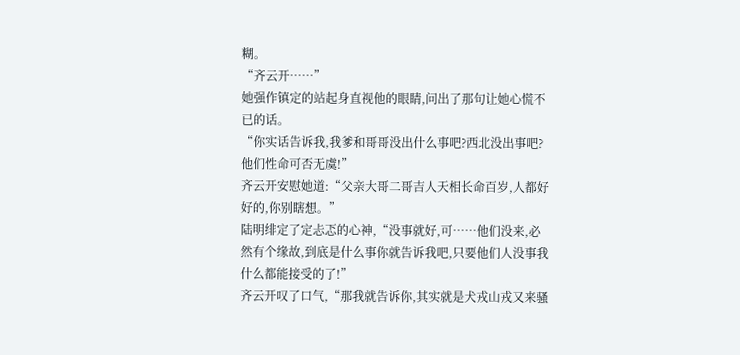糊。
“齐云开……”
她强作镇定的站起身直视他的眼睛,问出了那句让她心慌不已的话。
“你实话告诉我,我爹和哥哥没出什么事吧?西北没出事吧?他们性命可否无虞!”
齐云开安慰她道:“父亲大哥二哥吉人天相长命百岁,人都好好的,你别瞎想。”
陆明绯定了定忐忑的心神,“没事就好,可……他们没来,必然有个缘故,到底是什么事你就告诉我吧,只要他们人没事我什么都能接受的了!”
齐云开叹了口气,“那我就告诉你,其实就是犬戎山戎又来骚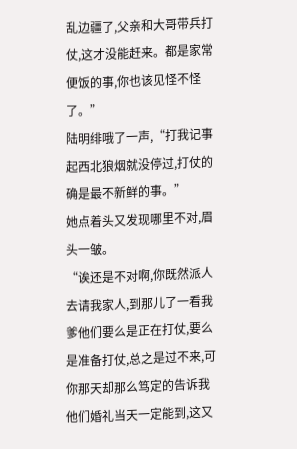乱边疆了,父亲和大哥带兵打仗,这才没能赶来。都是家常便饭的事,你也该见怪不怪了。”
陆明绯哦了一声,“打我记事起西北狼烟就没停过,打仗的确是最不新鲜的事。”
她点着头又发现哪里不对,眉头一皱。
“诶还是不对啊,你既然派人去请我家人,到那儿了一看我爹他们要么是正在打仗,要么是准备打仗,总之是过不来,可你那天却那么笃定的告诉我他们婚礼当天一定能到,这又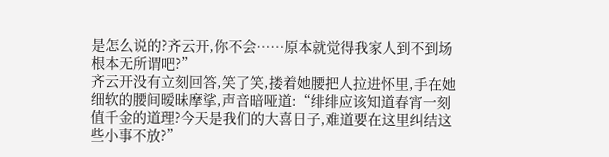是怎么说的?齐云开,你不会……原本就觉得我家人到不到场根本无所谓吧?”
齐云开没有立刻回答,笑了笑,搂着她腰把人拉进怀里,手在她细软的腰间暧昧摩挲,声音暗哑道:“绯绯应该知道春宵一刻值千金的道理?今天是我们的大喜日子,难道要在这里纠结这些小事不放?”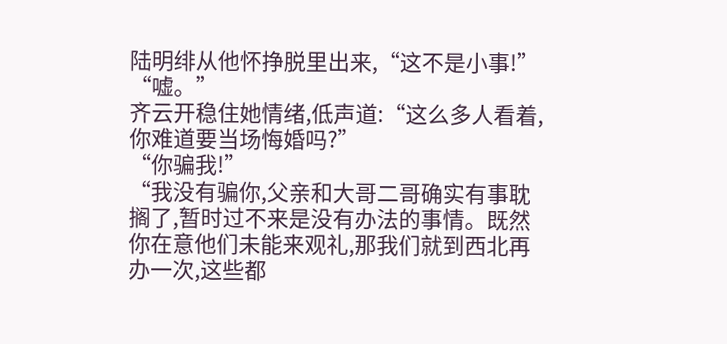陆明绯从他怀挣脱里出来,“这不是小事!”
“嘘。”
齐云开稳住她情绪,低声道:“这么多人看着,你难道要当场悔婚吗?”
“你骗我!”
“我没有骗你,父亲和大哥二哥确实有事耽搁了,暂时过不来是没有办法的事情。既然你在意他们未能来观礼,那我们就到西北再办一次,这些都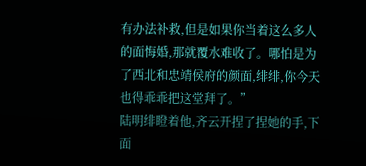有办法补救,但是如果你当着这么多人的面悔婚,那就覆水难收了。哪怕是为了西北和忠靖侯府的颜面,绯绯,你今天也得乖乖把这堂拜了。”
陆明绯瞪着他,齐云开捏了捏她的手,下面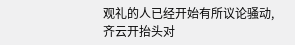观礼的人已经开始有所议论骚动,齐云开抬头对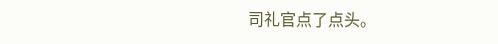司礼官点了点头。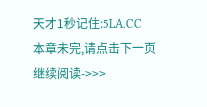天才1秒记住:5LA.CC
本章未完,请点击下一页继续阅读->>>